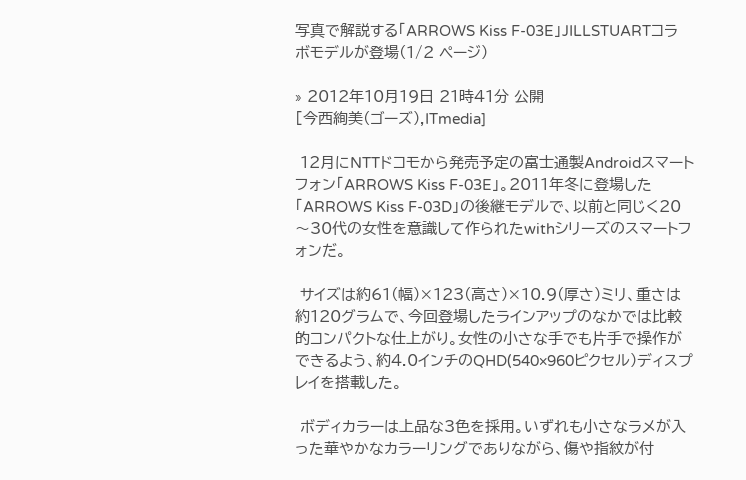写真で解説する「ARROWS Kiss F-03E」JILLSTUARTコラボモデルが登場(1/2 ページ)

» 2012年10月19日 21時41分 公開
[今西絢美(ゴーズ),ITmedia]

 12月にNTTドコモから発売予定の富士通製Androidスマートフォン「ARROWS Kiss F-03E」。2011年冬に登場した「ARROWS Kiss F-03D」の後継モデルで、以前と同じく20〜30代の女性を意識して作られたwithシリーズのスマートフォンだ。

 サイズは約61(幅)×123(高さ)×10.9(厚さ)ミリ、重さは約120グラムで、今回登場したラインアップのなかでは比較的コンパクトな仕上がり。女性の小さな手でも片手で操作ができるよう、約4.0インチのQHD(540×960ピクセル)ディスプレイを搭載した。

 ボディカラーは上品な3色を採用。いずれも小さなラメが入った華やかなカラーリングでありながら、傷や指紋が付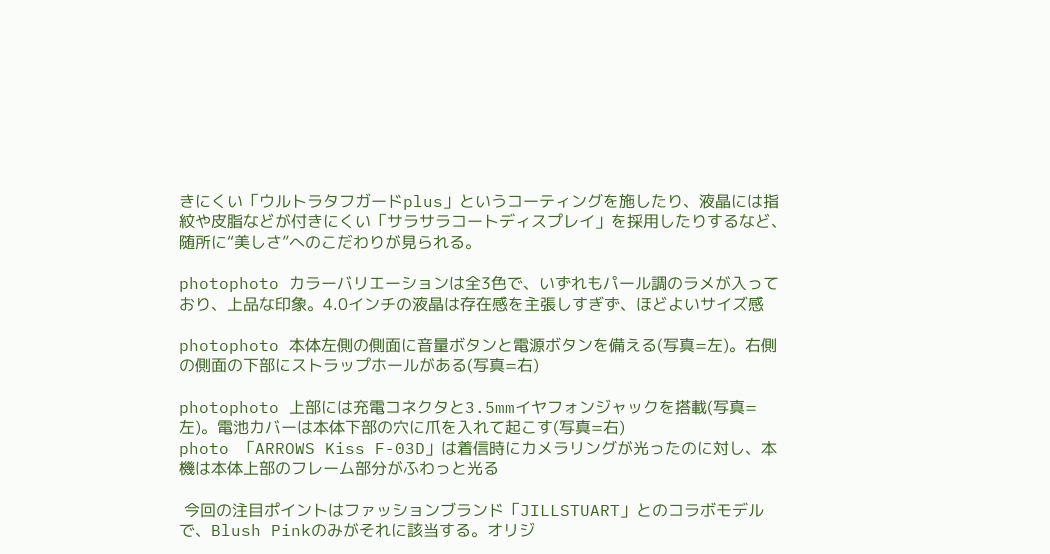きにくい「ウルトラタフガードplus」というコーティングを施したり、液晶には指紋や皮脂などが付きにくい「サラサラコートディスプレイ」を採用したりするなど、随所に“美しさ”へのこだわりが見られる。

photophoto カラーバリエーションは全3色で、いずれもパール調のラメが入っており、上品な印象。4.0インチの液晶は存在感を主張しすぎず、ほどよいサイズ感

photophoto 本体左側の側面に音量ボタンと電源ボタンを備える(写真=左)。右側の側面の下部にストラップホールがある(写真=右)

photophoto 上部には充電コネクタと3.5mmイヤフォンジャックを搭載(写真=左)。電池カバーは本体下部の穴に爪を入れて起こす(写真=右)
photo 「ARROWS Kiss F-03D」は着信時にカメラリングが光ったのに対し、本機は本体上部のフレーム部分がふわっと光る

 今回の注目ポイントはファッションブランド「JILLSTUART」とのコラボモデルで、Blush Pinkのみがそれに該当する。オリジ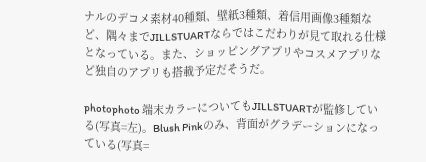ナルのデコメ素材40種類、壁紙3種類、着信用画像3種類など、隅々までJILLSTUARTならではこだわりが見て取れる仕様となっている。また、ショッピングアプリやコスメアプリなど独自のアプリも搭載予定だそうだ。

photophoto 端末カラーについてもJILLSTUARTが監修している(写真=左)。Blush Pinkのみ、背面がグラデーションになっている(写真=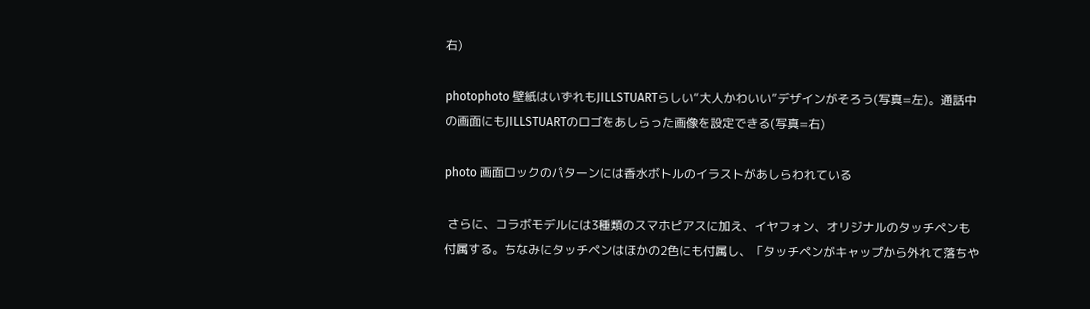右)

photophoto 壁紙はいずれもJILLSTUARTらしい“大人かわいい”デザインがそろう(写真=左)。通話中の画面にもJILLSTUARTのロゴをあしらった画像を設定できる(写真=右)

photo 画面ロックのパターンには香水ボトルのイラストがあしらわれている

 さらに、コラボモデルには3種類のスマホピアスに加え、イヤフォン、オリジナルのタッチペンも付属する。ちなみにタッチペンはほかの2色にも付属し、「タッチペンがキャップから外れて落ちや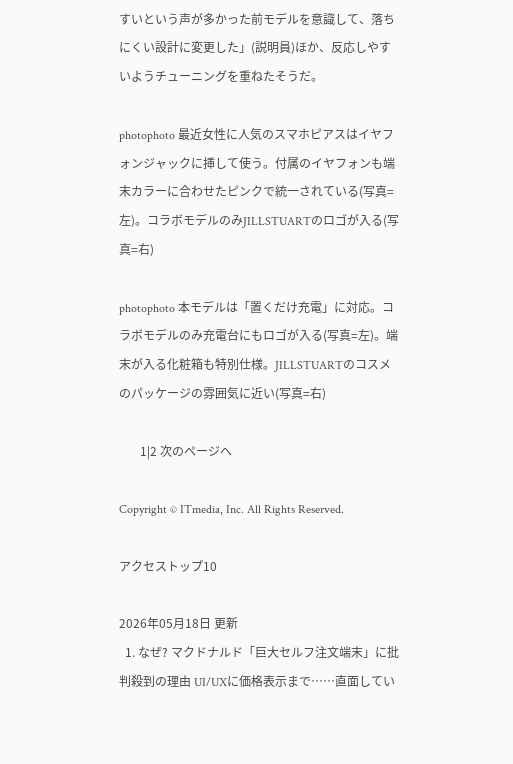すいという声が多かった前モデルを意識して、落ちにくい設計に変更した」(説明員)ほか、反応しやすいようチューニングを重ねたそうだ。

photophoto 最近女性に人気のスマホピアスはイヤフォンジャックに挿して使う。付属のイヤフォンも端末カラーに合わせたピンクで統一されている(写真=左)。コラボモデルのみJILLSTUARTのロゴが入る(写真=右)

photophoto 本モデルは「置くだけ充電」に対応。コラボモデルのみ充電台にもロゴが入る(写真=左)。端末が入る化粧箱も特別仕様。JILLSTUARTのコスメのパッケージの雰囲気に近い(写真=右)

       1|2 次のページへ

Copyright © ITmedia, Inc. All Rights Reserved.

アクセストップ10

2026年05月18日 更新
  1. なぜ? マクドナルド「巨大セルフ注文端末」に批判殺到の理由 UI/UXに価格表示まで……直面してい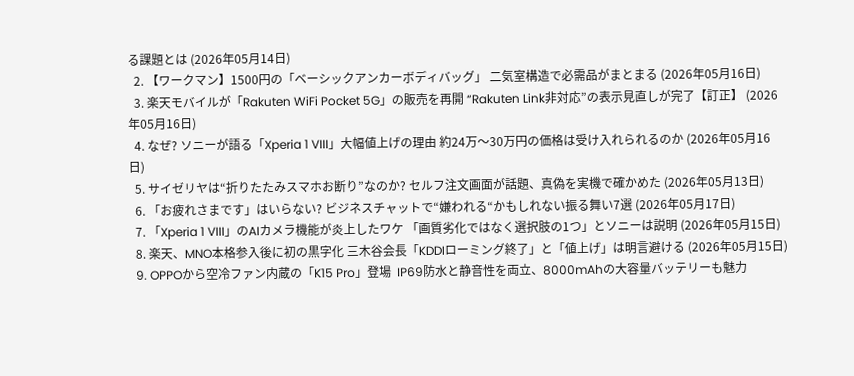る課題とは (2026年05月14日)
  2. 【ワークマン】1500円の「ベーシックアンカーボディバッグ」 二気室構造で必需品がまとまる (2026年05月16日)
  3. 楽天モバイルが「Rakuten WiFi Pocket 5G」の販売を再開 “Rakuten Link非対応”の表示見直しが完了【訂正】 (2026年05月16日)
  4. なぜ? ソニーが語る「Xperia 1 VIII」大幅値上げの理由 約24万〜30万円の価格は受け入れられるのか (2026年05月16日)
  5. サイゼリヤは“折りたたみスマホお断り”なのか? セルフ注文画面が話題、真偽を実機で確かめた (2026年05月13日)
  6. 「お疲れさまです」はいらない? ビジネスチャットで“嫌われる“かもしれない振る舞い7選 (2026年05月17日)
  7. 「Xperia 1 VIII」のAIカメラ機能が炎上したワケ 「画質劣化ではなく選択肢の1つ」とソニーは説明 (2026年05月15日)
  8. 楽天、MNO本格参入後に初の黒字化 三木谷会長「KDDIローミング終了」と「値上げ」は明言避ける (2026年05月15日)
  9. OPPOから空冷ファン内蔵の「K15 Pro」登場  IP69防水と静音性を両立、8000mAhの大容量バッテリーも魅力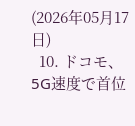(2026年05月17日)
  10. ドコモ、5G速度で首位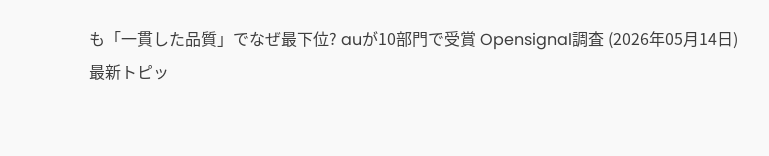も「一貫した品質」でなぜ最下位? auが10部門で受賞 Opensignal調査 (2026年05月14日)
最新トピッ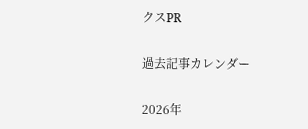クスPR

過去記事カレンダー

2026年